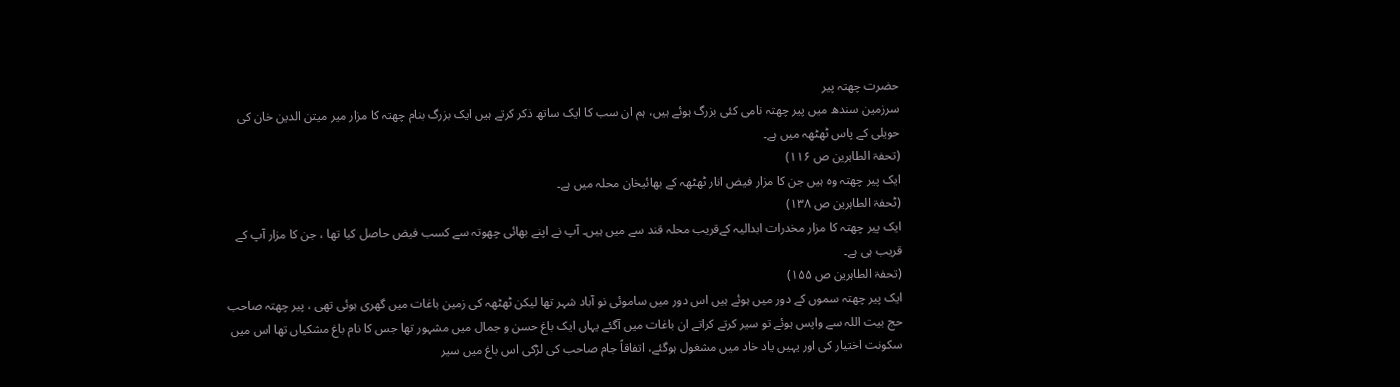حضرت چھتہ پیر
سرزمین سندھ میں پیر چھتہ نامی کئی بزرگ ہوئے ہیں، ہم ان سب کا ایک ساتھ ذکر کرتے ہیں ایک بزرگ بنام چھتہ کا مزار میر میتن الدین خان کی حویلی کے پاس ٹھٹھہ میں ہے۔
(تحفۃ الطاہرین ص ۱۱۶)
ایک پیر چھتہ وہ ہیں جن کا مزار فیض انار ٹھٹھہ کے بھائیخان محلہ میں ہے۔
(ٹحفۃ الطاہرین ص ۱۳۸)
ایک پیر چھتہ کا مزار مخدرات ابدالیہ کےقریب محلہ قند سے میں ہیں۔ آپ نے اپنے بھائی چھوتہ سے کسب فیض حاصل کیا تھا ، جن کا مزار آپ کے قریب ہی ہے۔
(تحفۃ الطاہرین ص ۱۵۵)
ایک پیر چھتہ سموں کے دور میں ہوئے ہیں اس دور میں ساموئی نو آباد شہر تھا لیکن ٹھٹھہ کی زمین باغات میں گھری ہوئی تھی ، پیر چھتہ صاحب حج بیت اللہ سے واپس ہوئے تو سیر کرتے کراتے ان باغات میں آگئے یہاں ایک باغ حسن و جمال میں مشہور تھا جس کا نام باغ مشکیاں تھا اس میں سکونت اختیار کی اور یہیں یاد خاد میں مشغول ہوگئے، اتفاقاً جام صاحب کی لڑکی اس باغ میں سیر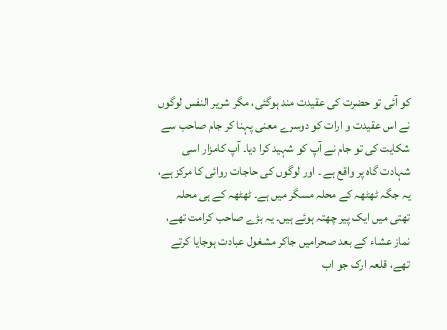کو آئی تو حضرت کی عقیدت مند ہوگئی، مگر شریر النفس لوگوں نے اس عقیدت و ارات کو دوسرے معنی پہنا کر جام صاحب سے شکایت کی تو جام نے آپ کو شہید کرا دیا۔ آپ کامزار اسی شہادت گاہ پر واقع ہے ۔ اور لوگوں کی حاجات روائی کا مرکز ہے، یہ جگہ ٹھٹھہ کے محلہ مسگر میں ہے۔ ٹھٹھہ کے ہی محلہ تھتی میں ایک پیر چھتہ ہوئے ہیں۔ یہ بڑے صاحب کرامت تھے، نماز عشاء کے بعد صحرامیں جاکر مشغول عبادت ہوجایا کرتے تھے، قلعہ ارک جو اب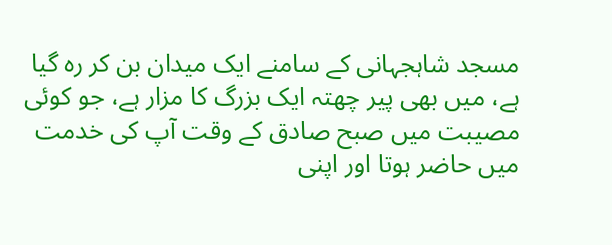مسجد شاہجہانی کے سامنے ایک میدان بن کر رہ گیا ہے، میں بھی پیر چھتہ ایک بزرگ کا مزار ہے، جو کوئی مصیبت میں صبح صادق کے وقت آپ کی خدمت میں حاضر ہوتا اور اپنی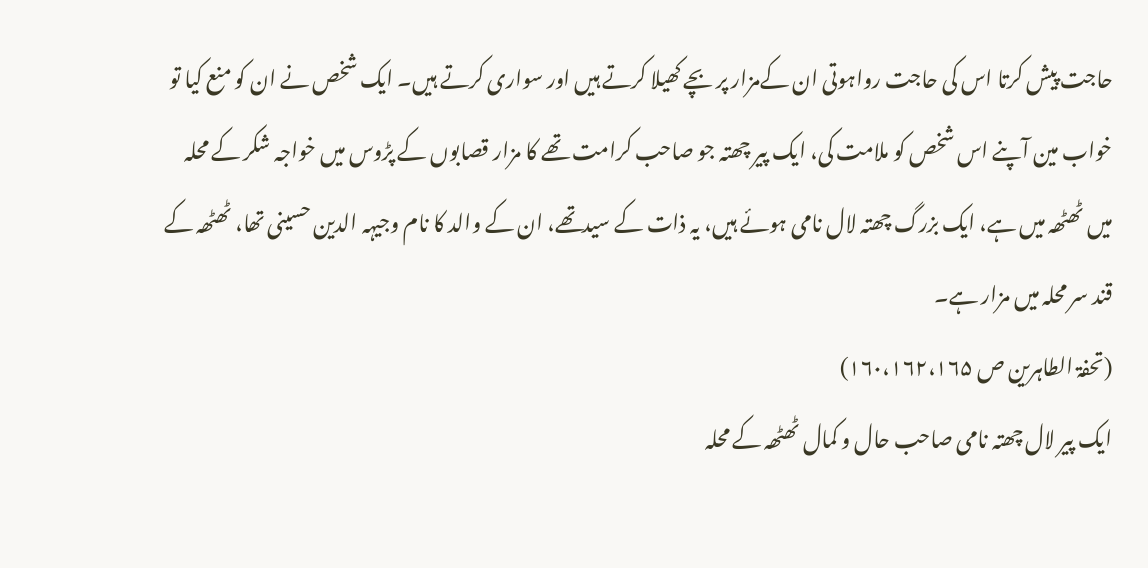حاجت پیش کرتا اس کی حاجت رواہوتی ان کےمزار پر بچے کھیلا کرتے ہیں اور سواری کرتے ہیں۔ ایک شخص نے ان کو منع کیا تو خواب مین آپنے اس شخص کو ملامت کی، ایک پیر چھتہ جو صاحب کرامت تھے کا مزار قصابوں کے پڑوس میں خواجہ شکر کے محلہ میں ٹھٹھہ میں ہے، ایک بزرگ چھتہ لال نامی ہوئے ہیں، یہ ذات کے سیدتھے، ان کے والد کا نام وجیہہ الدین حسینی تھا، ٹھٹھہ کے قند سر محلہ میں مزار ہے۔
(تحفۃ الطاہرین ص ۱۶۰،۱۶۲،۱۶۵)
ایک پیر لال چھتہ نامی صاحب حال و کمال ٹھٹھہ کے محلہ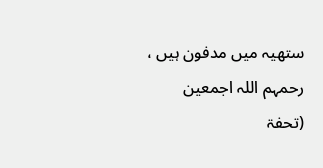ستھیہ میں مدفون ہیں ، رحمہم اللہ اجمعین
(تحفۃ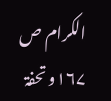الکرام ص ۱۶۷و تحفۃ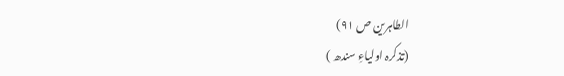الطاہرین ص ۹۱)
(تذکرہ اولیاءِ سندھ )